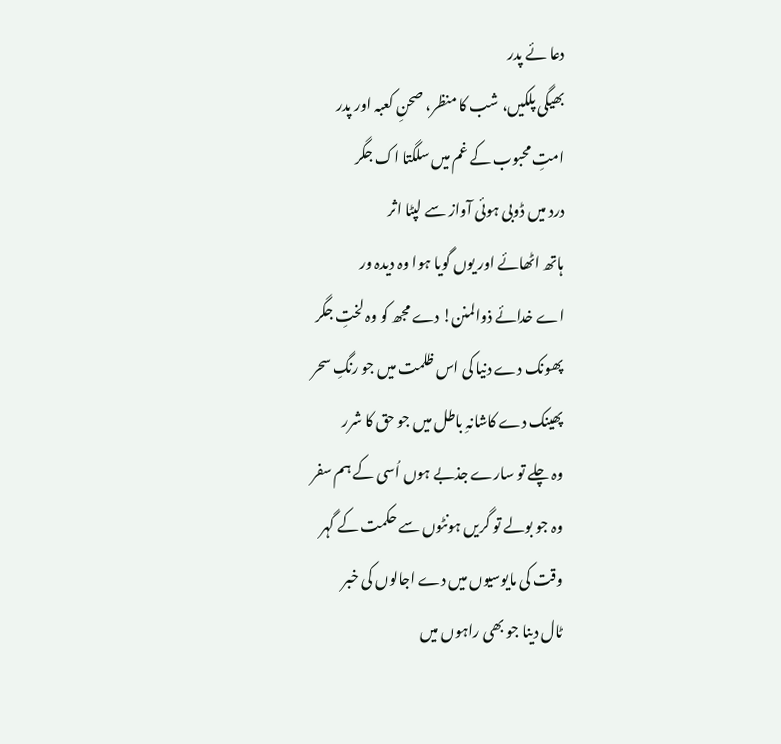دعا ئے پدر
بھیگی پلکیں، شب کا منظر، صحنِ کعبہ اور پدر
امتِ محبوب کے غم میں سلگتا اک جگر
درد میں ڈوبی ہوئی آواز سے لپٹا اثر
ہاتھ اٹھائے اور یوں گویا ہوا وہ دیدہ ور
اے خدائے ذوالمنن! دے مجھ کو وہ لختِ جگر
پھونک دے دنیا کی اس ظلمت میں جو رنگِ سحر
پھینک دے کاشانہِ باطل میں جو حق کا شرر
وہ چلے تو سارے جذبے ہوں اُسی کے ہم سفر
وہ جو بولے تو گریں ہونٹوں سے حکمت کے گہر
وقت کی مایوسیوں میں دے اجالوں کی خبر
ٹال دینا جو بھی راہوں میں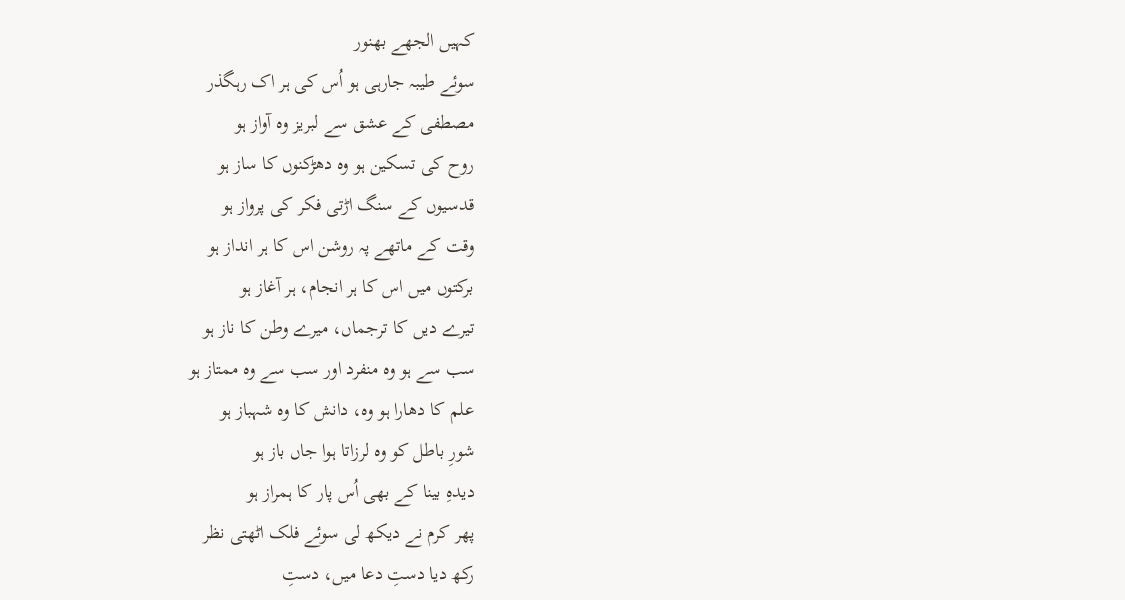کہیں الجھے بھنور
سوئے طیبہ جارہی ہو اُس کی ہر اک رہگذر
مصطفی کے عشق سے لبریز وہ آواز ہو
روح کی تسکین ہو وہ دھڑکنوں کا ساز ہو
قدسیوں کے سنگ اڑتی فکر کی پرواز ہو
وقت کے ماتھے پہ روشن اس کا ہر انداز ہو
برکتوں میں اس کا ہر انجام، ہر آغاز ہو
تیرے دیں کا ترجماں، میرے وطن کا ناز ہو
سب سے ہو وہ منفرد اور سب سے وہ ممتاز ہو
علم کا دھارا ہو وہ، دانش کا وہ شہباز ہو
شورِ باطل کو وہ لرزاتا ہوا جاں باز ہو
دیدہِ بینا کے بھی اُس پار کا ہمراز ہو
پھر کرم نے دیکھ لی سوئے فلک اٹھتی نظر
رکھ دیا دستِ دعا میں، دستِ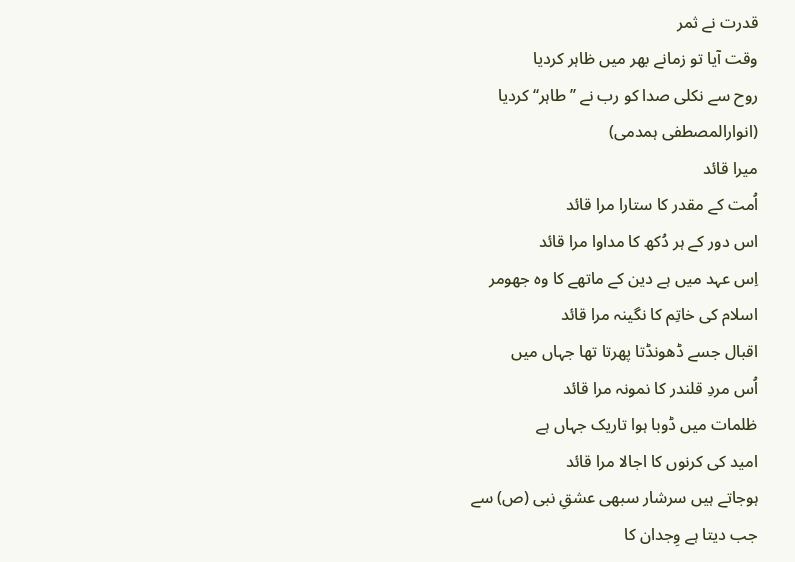قدرت نے ثمر
وقت آیا تو زمانے بھر میں ظاہر کردیا
روح سے نکلی صدا کو رب نے ’’طاہر‘‘ کردیا
(انوارالمصطفی ہمدمی)
میرا قائد
اُمت کے مقدر کا ستارا مرا قائد
اس دور کے ہر دُکھ کا مداوا مرا قائد
اِس عہد میں ہے دین کے ماتھے کا وہ جھومر
اسلام کی خاتِم کا نگینہ مرا قائد
اقبال جسے ڈھونڈتا پھرتا تھا جہاں میں
اُس مردِ قلندر کا نمونہ مرا قائد
ظلمات میں ڈوبا ہوا تاریک جہاں ہے
امید کی کرنوں کا اجالا مرا قائد
ہوجاتے ہیں سرشار سبھی عشقِ نبی (ص) سے
جب دیتا ہے وِجدان کا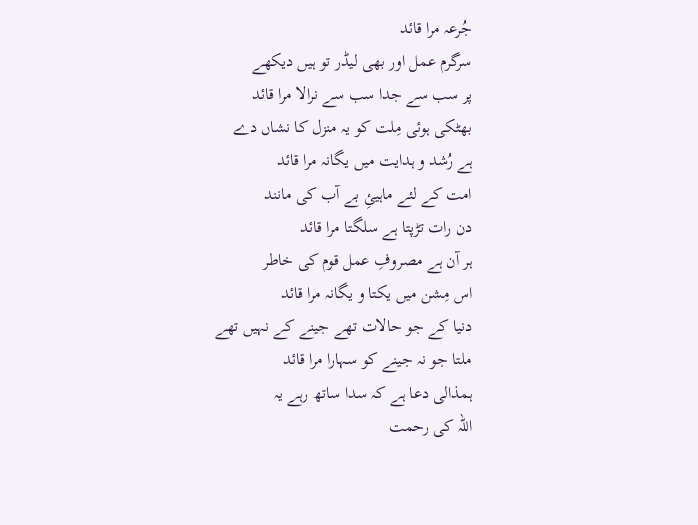جُرعہ مرا قائد
سرگرم عمل اور بھی لیڈر تو ہیں دیکھے
پر سب سے جدا سب سے نرالا مرا قائد
بھٹکی ہوئی مِلت کو یہ منزل کا نشاں دے
ہے رُشد و ہدایت میں یگانہ مرا قائد
امت کے لئے ماہیئِ بے آب کی مانند
دن رات تڑپتا ہے سلگتا مرا قائد
ہر آن ہے مصروفِ عمل قوم کی خاطر
اس مِشن میں یکتا و یگانہ مرا قائد
دنیا کے جو حالات تھے جینے کے نہیں تھے
ملتا جو نہ جینے کو سہارا مرا قائد
ہمذالی دعا ہے کہ سدا ساتھ رہے یہ
اللہ کی رحمت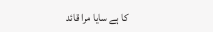کا ہے سایا مرا قائد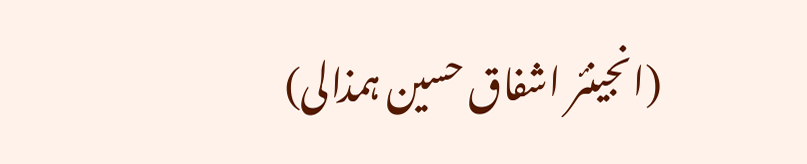(انجینئر اشفاق حسین ہمذالی)